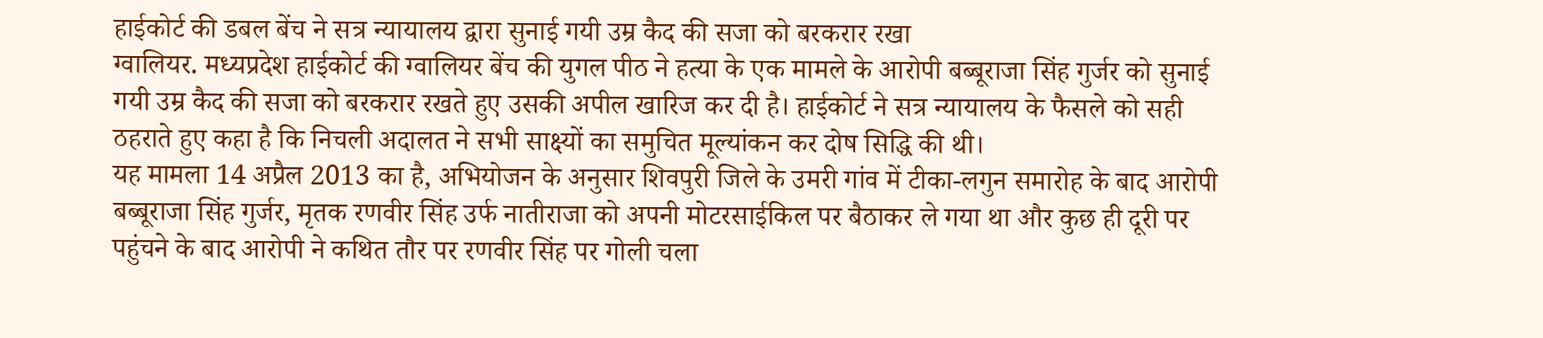हाईकोर्ट की डबल बेंच ने सत्र न्यायालय द्वारा सुनाई गयी उम्र कैद की सजा को बरकरार रखा
ग्वालियर. मध्यप्रदेश हाईकोर्ट की ग्वालियर बेंच की युगल पीठ ने हत्या के एक मामले के आरोपी बब्बूराजा सिंह गुर्जर को सुनाई गयी उम्र कैद की सजा को बरकरार रखते हुए उसकी अपील खारिज कर दी है। हाईकोर्ट ने सत्र न्यायालय के फैसले को सही ठहराते हुए कहा है कि निचली अदालत ने सभी साक्ष्यों का समुचित मूल्यांकन कर दोष सिद्धि की थी।
यह मामला 14 अप्रैल 2013 का है, अभियोजन के अनुसार शिवपुरी जिले के उमरी गांव में टीका-लगुन समारोह के बाद आरोपी बब्बूराजा सिंह गुर्जर, मृतक रणवीर सिंह उर्फ नातीराजा को अपनी मोटरसाईकिल पर बैठाकर ले गया था और कुछ ही दूरी पर पहुंचने के बाद आरोपी ने कथित तौर पर रणवीर सिंह पर गोली चला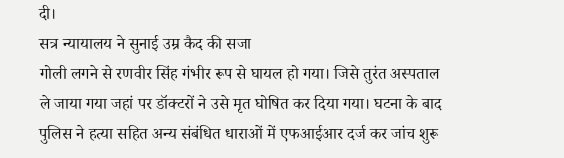दी।
सत्र न्यायालय ने सुनाई उम्र कैद की सजा
गोली लगने से रणवीर सिंह गंभीर रूप से घायल हो गया। जिसे तुरंत अस्पताल ले जाया गया जहां पर डॉक्टरों ने उसे मृत घोषित कर दिया गया। घटना के बाद पुलिस ने हत्या सहित अन्य संबंधित धाराओं में एफआईआर दर्ज कर जांच शुरू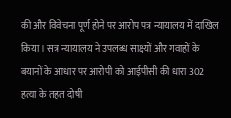की और विवेचना पूर्ण होने पर आरोप पत्र न्यायालय में दाखिल किया। सत्र न्यायालय ने उपलब्ध साक्ष्यों और गवाहों के बयानों के आधार पर आरोपी को आईपीसी की धारा 302 हत्या के तहत दोषी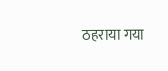ठहराया गया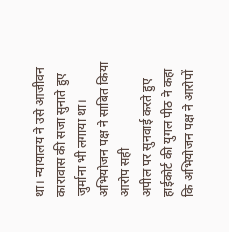था। न्यायालय ने उसे आजीवन कारावास की सजा सुनाते हुए जुर्माना भी लगाया था।
अभियोजन पक्ष ने साबित किया आरोप सही
अपील पर सुनवाई करते हुए हाईकोर्ट की युगल पीठ ने कहा कि अभियोजन पक्ष ने आरोपों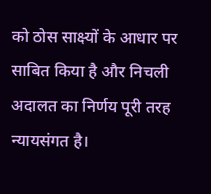को ठोस साक्ष्यों के आधार पर साबित किया है और निचली अदालत का निर्णय पूरी तरह न्यायसंगत है।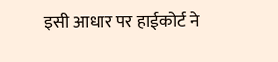इसी आधार पर हाईकोर्ट ने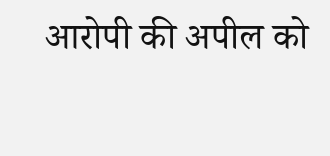आरोपी की अपील को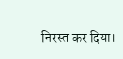निरस्त कर दिया।